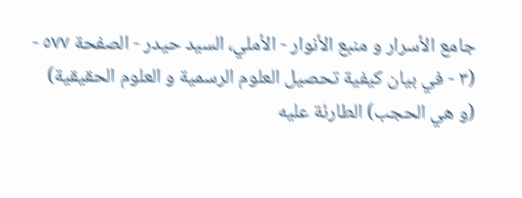جامع الأسرار و منبع الأنوار - الأملي، السيد حيدر - الصفحة ٥٧٧ - (٣ - في بيان كيفية تحصيل العلوم الرسمية و العلوم الحقيقية)
(و هي الحجب) الطارئة عليه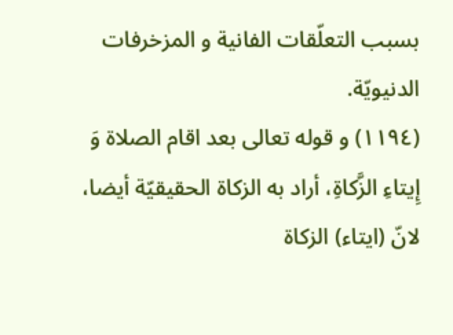بسبب التعلّقات الفانية و المزخرفات الدنيويّة.
(١١٩٤) و قوله تعالى بعد اقام الصلاة وَ إِيتاءِ الزَّكاةِ، أراد به الزكاة الحقيقيّة أيضا، لانّ (ايتاء) الزكاة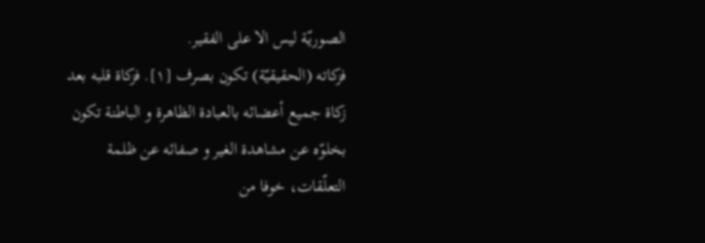الصوريّة ليس الا على الفقير.
فزكاته (الحقيقيّة) تكون بصرف [١]. فزكاة قلبه بعد زكاة جميع أعضائه بالعبادة الظاهرة و الباطنة تكون بخلوّه عن مشاهدة الغير و صفائه عن ظلمة التعلّقات، خوفا من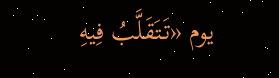يوم «تَتَقَلَّبُ فِيهِ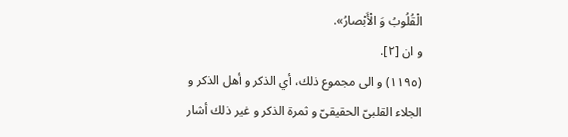الْقُلُوبُ وَ الْأَبْصارُ».
و ان [٢].
(١١٩٥) و الى مجموع ذلك، أي الذكر و أهل الذكر و الجلاء القلبىّ الحقيقىّ و ثمرة الذكر و غير ذلك أشار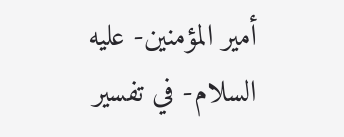أمير المؤمنين- عليه السلام- في تفسير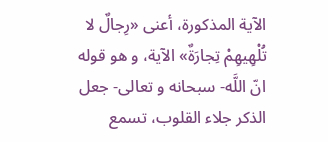الآية المذكورة، أعنى «رِجالٌ لا تُلْهِيهِمْ تِجارَةٌ» الآية، و هو قوله انّ اللَّه- سبحانه و تعالى- جعل الذكر جلاء القلوب، تسمع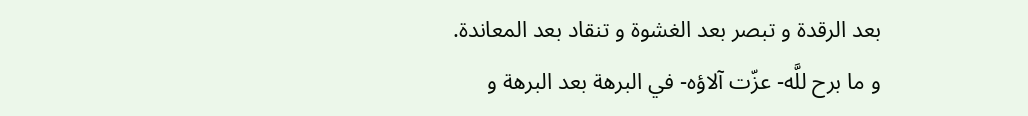بعد الرقدة و تبصر بعد الغشوة و تنقاد بعد المعاندة.
و ما برح للَّه- عزّت آلاؤه- في البرهة بعد البرهة و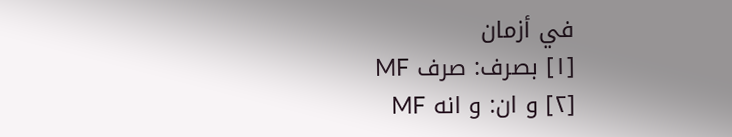في أزمان
[١] بصرف: صرف MF
[٢] و ان: و انه MF